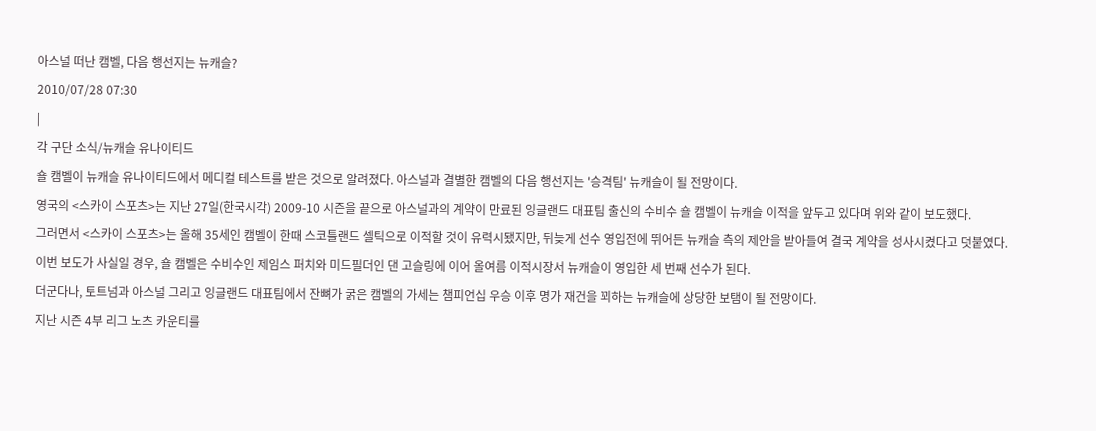아스널 떠난 캠벨, 다음 행선지는 뉴캐슬?
2010/07/28 07:30
|
각 구단 소식/뉴캐슬 유나이티드
숄 캠벨이 뉴캐슬 유나이티드에서 메디컬 테스트를 받은 것으로 알려졌다. 아스널과 결별한 캠벨의 다음 행선지는 '승격팀' 뉴캐슬이 될 전망이다.
영국의 <스카이 스포츠>는 지난 27일(한국시각) 2009-10 시즌을 끝으로 아스널과의 계약이 만료된 잉글랜드 대표팀 출신의 수비수 숄 캠벨이 뉴캐슬 이적을 앞두고 있다며 위와 같이 보도했다.
그러면서 <스카이 스포츠>는 올해 35세인 캠벨이 한때 스코틀랜드 셀틱으로 이적할 것이 유력시됐지만, 뒤늦게 선수 영입전에 뛰어든 뉴캐슬 측의 제안을 받아들여 결국 계약을 성사시켰다고 덧붙였다.
이번 보도가 사실일 경우, 숄 캠벨은 수비수인 제임스 퍼치와 미드필더인 댄 고슬링에 이어 올여름 이적시장서 뉴캐슬이 영입한 세 번째 선수가 된다.
더군다나, 토트넘과 아스널 그리고 잉글랜드 대표팀에서 잔뼈가 굵은 캠벨의 가세는 챔피언십 우승 이후 명가 재건을 꾀하는 뉴캐슬에 상당한 보탬이 될 전망이다.
지난 시즌 4부 리그 노츠 카운티를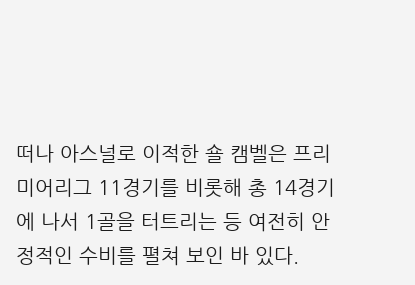떠나 아스널로 이적한 숄 캠벨은 프리미어리그 11경기를 비롯해 총 14경기에 나서 1골을 터트리는 등 여전히 안정적인 수비를 펼쳐 보인 바 있다.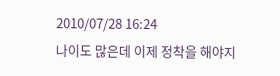2010/07/28 16:24
나이도 많은데 이제 정착을 해야지